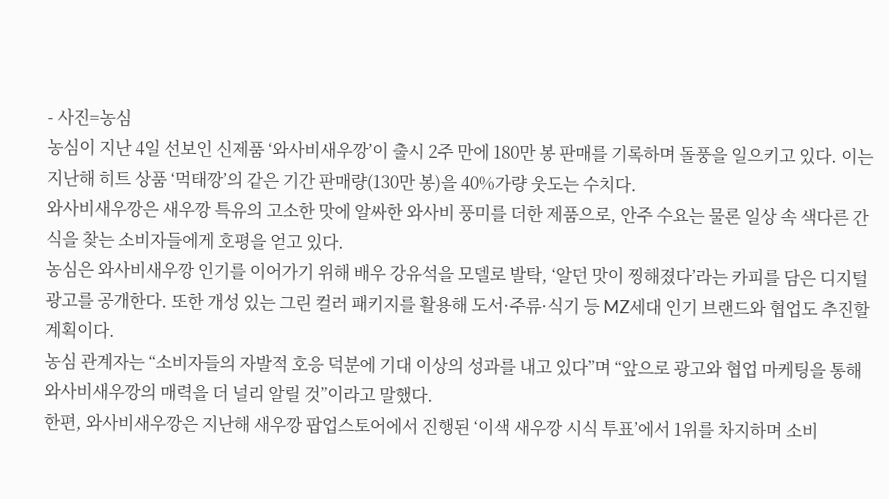- 사진=농심
농심이 지난 4일 선보인 신제품 ‘와사비새우깡’이 출시 2주 만에 180만 봉 판매를 기록하며 돌풍을 일으키고 있다. 이는 지난해 히트 상품 ‘먹태깡’의 같은 기간 판매량(130만 봉)을 40%가량 웃도는 수치다.
와사비새우깡은 새우깡 특유의 고소한 맛에 알싸한 와사비 풍미를 더한 제품으로, 안주 수요는 물론 일상 속 색다른 간식을 찾는 소비자들에게 호평을 얻고 있다.
농심은 와사비새우깡 인기를 이어가기 위해 배우 강유석을 모델로 발탁, ‘알던 맛이 찡해졌다’라는 카피를 담은 디지털 광고를 공개한다. 또한 개성 있는 그린 컬러 패키지를 활용해 도서·주류·식기 등 MZ세대 인기 브랜드와 협업도 추진할 계획이다.
농심 관계자는 “소비자들의 자발적 호응 덕분에 기대 이상의 성과를 내고 있다”며 “앞으로 광고와 협업 마케팅을 통해 와사비새우깡의 매력을 더 널리 알릴 것”이라고 말했다.
한편, 와사비새우깡은 지난해 새우깡 팝업스토어에서 진행된 ‘이색 새우깡 시식 투표’에서 1위를 차지하며 소비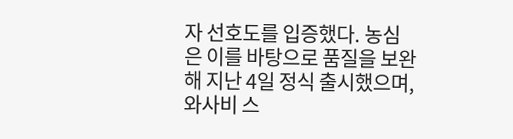자 선호도를 입증했다. 농심은 이를 바탕으로 품질을 보완해 지난 4일 정식 출시했으며, 와사비 스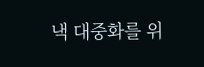낵 대중화를 위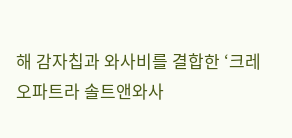해 감자칩과 와사비를 결합한 ‘크레오파트라 솔트앤와사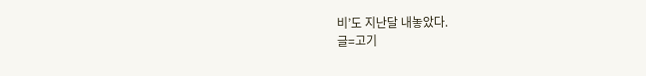비’도 지난달 내놓았다.
글=고기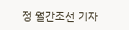정 월간조선 기자